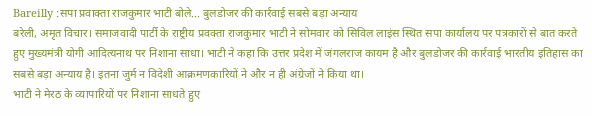Bareilly :सपा प्रवाक्ता राजकुमार भाटी बोले... बुलडोजर की कार्रवाई सबसे बड़ा अन्याय
बरेली, अमृत विचार। समाजवादी पार्टी के राष्ट्रीय प्रवक्ता राजकुमार भाटी ने सोमवार को सिविल लाइंस स्थित सपा कार्यालय पर पत्रकारों से बात करते हुए मुख्यमंत्री योगी आदित्यनाथ पर निशाना साधा। भाटी ने कहा कि उत्तर प्रदेश में जंगलराज कायम है और बुलडोजर की कार्रवाई भारतीय इतिहास का सबसे बड़ा अन्याय है। इतना जुर्म न विदेशी आक्रमणकारियों ने और न ही अंग्रेजों ने किया था।
भाटी ने मेरठ के व्यापारियों पर निशाना साधते हुए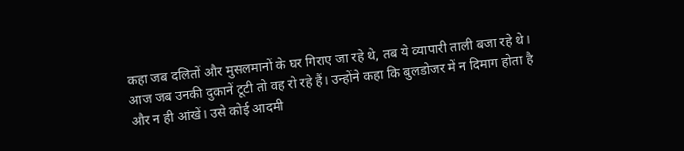कहा जब दलितों और मुसलमानों के घर गिराए जा रहे थे, तब ये व्यापारी ताली बजा रहे थे। आज जब उनकी दुकानें टूटी तो वह रो रहे हैं। उन्होंने कहा कि बुलडोजर में न दिमाग होता है और न ही आंखें। उसे कोई आदमी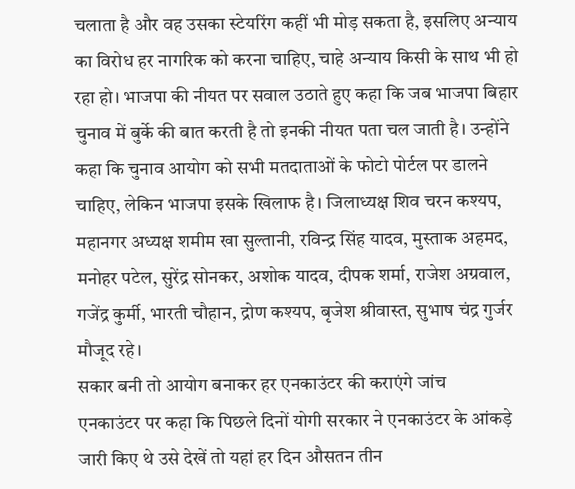चलाता है और वह उसका स्टेयरिंग कहीं भी मोड़ सकता है, इसलिए अन्याय का विरोध हर नागरिक को करना चाहिए, चाहे अन्याय किसी के साथ भी हो रहा हो। भाजपा की नीयत पर सवाल उठाते हुए कहा कि जब भाजपा बिहार चुनाव में बुर्के की बात करती है तो इनकी नीयत पता चल जाती है। उन्होंने कहा कि चुनाव आयोग को सभी मतदाताओं के फोटो पोर्टल पर डालने चाहिए, लेकिन भाजपा इसके खिलाफ है। जिलाध्यक्ष शिव चरन कश्यप, महानगर अध्यक्ष शमीम खा सुल्तानी, रविन्द्र सिंह यादव, मुस्ताक अहमद, मनोहर पटेल, सुरेंद्र सोनकर, अशोक यादव, दीपक शर्मा, राजेश अग्रवाल, गजेंद्र कुर्मी, भारती चौहान, द्रोण कश्यप, बृजेश श्रीवास्त, सुभाष चंद्र गुर्जर मौजूद रहे।
सकार बनी तो आयोग बनाकर हर एनकाउंटर की कराएंगे जांच
एनकाउंटर पर कहा कि पिछले दिनों योगी सरकार ने एनकाउंटर के आंकड़े जारी किए थे उसे देखें तो यहां हर दिन औसतन तीन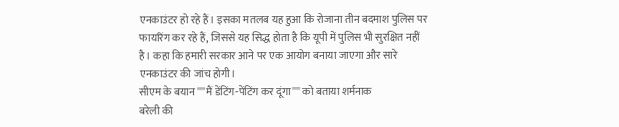एनकाउंटर हो रहे हैं। इसका मतलब यह हुआ कि रोजाना तीन बदमाश पुलिस पर फायरिंग कर रहे हैं, जिससे यह सिद्ध होता है कि यूपी में पुलिस भी सुरक्षित नहीं है। कहा कि हमारी सरकार आने पर एक आयोग बनाया जाएगा और सारे एनकाउंटर की जांच होगी।
सीएम के बयान ''''मैं डेंटिंग-पेंटिंग कर दूंगा'''' को बताया शर्मनाक
बरेली की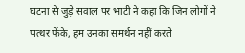घटना से जुड़े सवाल पर भाटी ने कहा कि जिन लोगों ने पत्थर फेंके, हम उनका समर्थन नहीं करते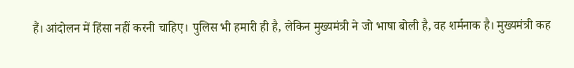हैं। आंदोलन में हिंसा नहीं करनी चाहिए। पुलिस भी हमारी ही है, लेकिन मुख्यमंत्री ने जो भाषा बोली है, वह शर्मनाक है। मुख्यमंत्री कह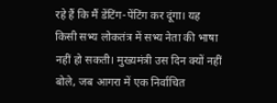रहे हैं कि मैं डेंटिंग-पेंटिंग कर दूंगा। यह किसी सभ्य लोकतंत्र में सभ्य नेता की भाषा नहीं हो सकती। मुख्यमंत्री उस दिन क्यों नहीं बोले, जब आगरा में एक निर्वाचित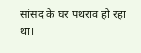सांसद के घर पथराव हो रहा था।